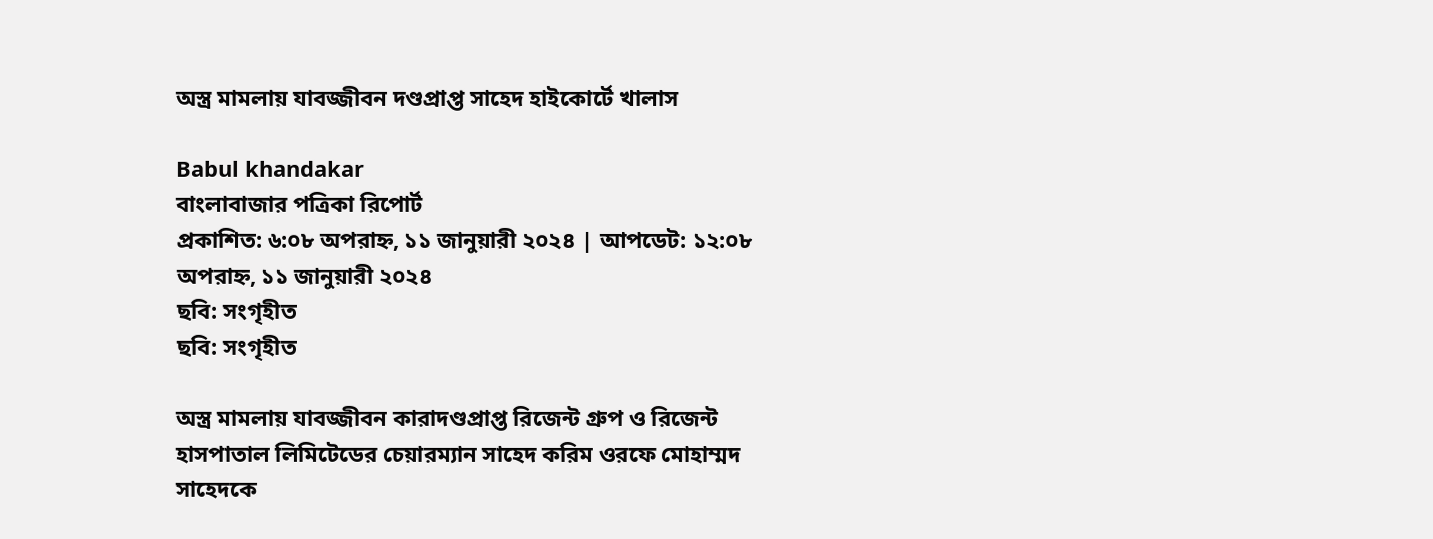অস্ত্র মামলায় যাবজ্জীবন দণ্ডপ্রাপ্ত সাহেদ হাইকোর্টে খালাস

Babul khandakar
বাংলাবাজার পত্রিকা রিপোর্ট
প্রকাশিত: ৬:০৮ অপরাহ্ন, ১১ জানুয়ারী ২০২৪ | আপডেট: ১২:০৮ অপরাহ্ন, ১১ জানুয়ারী ২০২৪
ছবি: সংগৃহীত
ছবি: সংগৃহীত

অস্ত্র মামলায় যাবজ্জীবন কারাদণ্ডপ্রাপ্ত রিজেন্ট গ্রুপ ও রিজেন্ট হাসপাতাল লিমিটেডের চেয়ারম্যান সাহেদ করিম ওরফে মোহাম্মদ সাহেদকে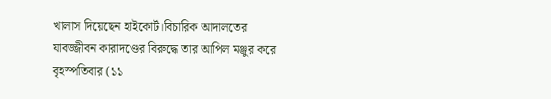খালাস দিয়েছেন হাইকোর্ট।বিচারিক আদালতের যাবজ্জীবন কারাদণ্ডের বিরুদ্ধে তার আপিল মঞ্জুর করে বৃহস্পতিবার (১১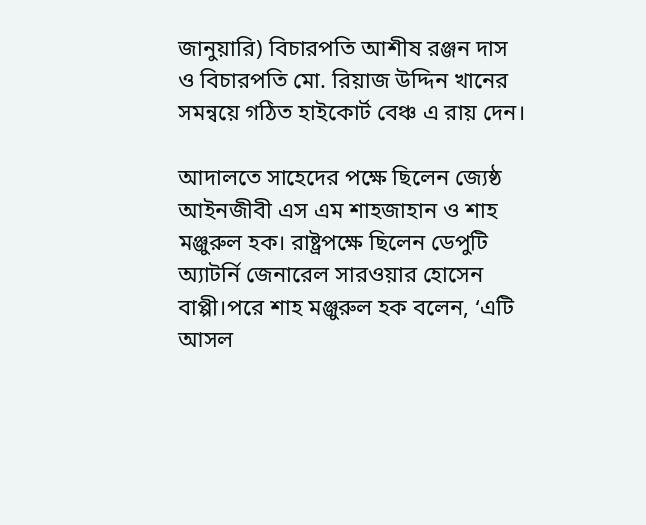জানুয়ারি) বিচারপতি আশীষ রঞ্জন দাস ও বিচারপতি মো. রিয়াজ উদ্দিন খানের সমন্বয়ে গঠিত হাইকোর্ট বেঞ্চ এ রায় দেন।

আদালতে সাহেদের পক্ষে ছিলেন জ্যেষ্ঠ আইনজীবী এস এম শাহজাহান ও শাহ মঞ্জুরুল হক। রাষ্ট্রপক্ষে ছিলেন ডেপুটি অ্যাটর্নি জেনারেল সারওয়ার হোসেন বাপ্পী।পরে শাহ মঞ্জুরুল হক বলেন, ‘এটি আসল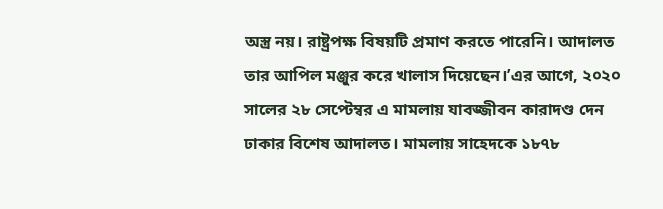অস্ত্র নয়। রাষ্ট্রপক্ষ বিষয়টি প্রমাণ করতে পারেনি। আদালত তার আপিল মঞ্জুর করে খালাস দিয়েছেন।’এর আগে, ২০২০ সালের ২৮ সেপ্টেম্বর এ মামলায় যাবজ্জীবন কারাদণ্ড দেন ঢাকার বিশেষ আদালত। মামলায় সাহেদকে ১৮৭৮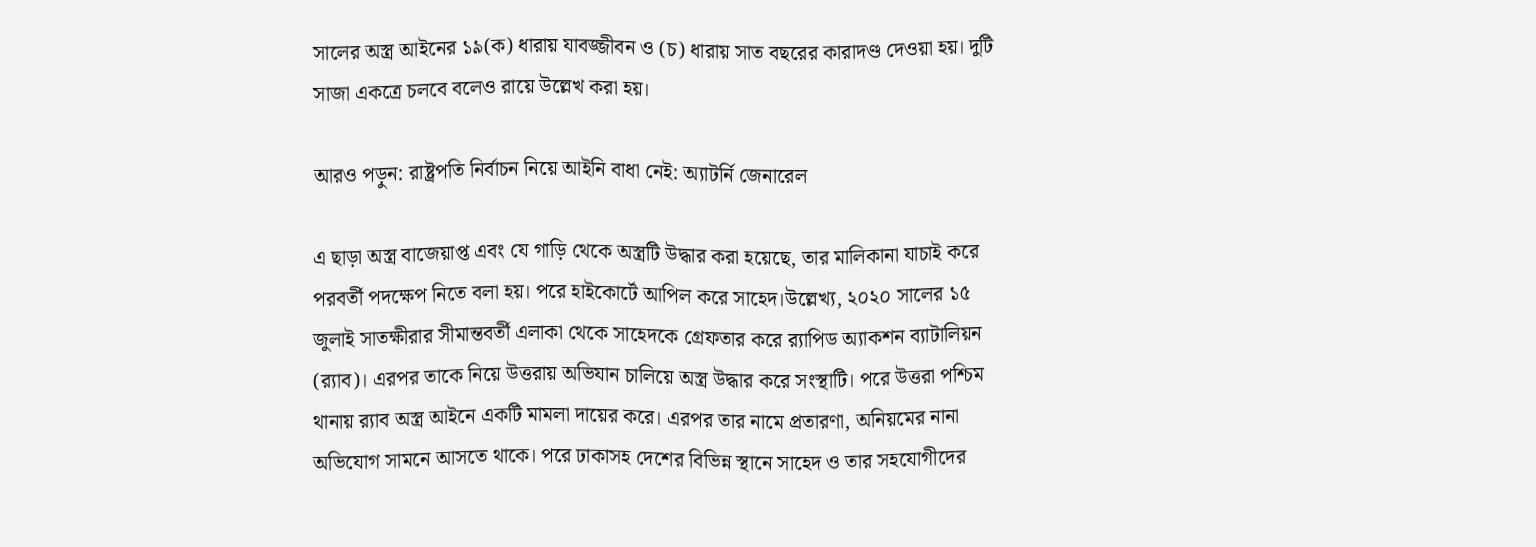সালের অস্ত্র আইনের ১৯(ক) ধারায় যাবজ্জীবন ও (চ) ধারায় সাত বছরের কারাদণ্ড দেওয়া হয়। দুটি সাজা একত্রে চলবে বলেও রায়ে উল্লেখ করা হয়।

আরও পড়ুন: রাষ্ট্রপতি নির্বাচন নিয়ে আইনি বাধা নেই: অ্যাটর্নি জেনারেল

এ ছাড়া অস্ত্র বাজেয়াপ্ত এবং যে গাড়ি থেকে অস্ত্রটি উদ্ধার করা হয়েছে, তার মালিকানা যাচাই করে পরবর্তী পদক্ষেপ নিতে বলা হয়। পরে হাইকোর্টে আপিল করে সাহেদ।উল্লেখ্য, ২০২০ সালের ১৫ জুলাই সাতক্ষীরার সীমান্তবর্তী এলাকা থেকে সাহেদকে গ্রেফতার করে র‌্যাপিড অ্যাকশন ব্যাটালিয়ন (র‌্যাব)। এরপর তাকে নিয়ে উত্তরায় অভিযান চালিয়ে অস্ত্র উদ্ধার করে সংস্থাটি। পরে উত্তরা পশ্চিম থানায় র‌্যাব অস্ত্র আইনে একটি মামলা দায়ের করে। এরপর তার নামে প্রতারণা, অনিয়মের নানা অভিযোগ সামনে আসতে থাকে। পরে ঢাকাসহ দেশের বিভিন্ন স্থানে সাহেদ ও তার সহযোগীদের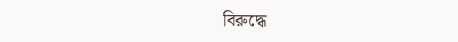বিরুদ্ধে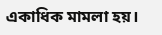একাধিক মামলা হয়।